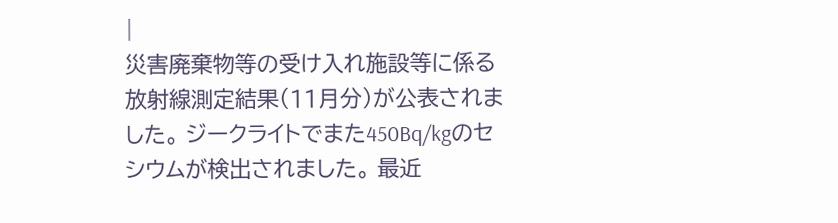|
災害廃棄物等の受け入れ施設等に係る放射線測定結果(11月分)が公表されました。 ジークライトでまた450Bq/kgのセシウムが検出されました。 最近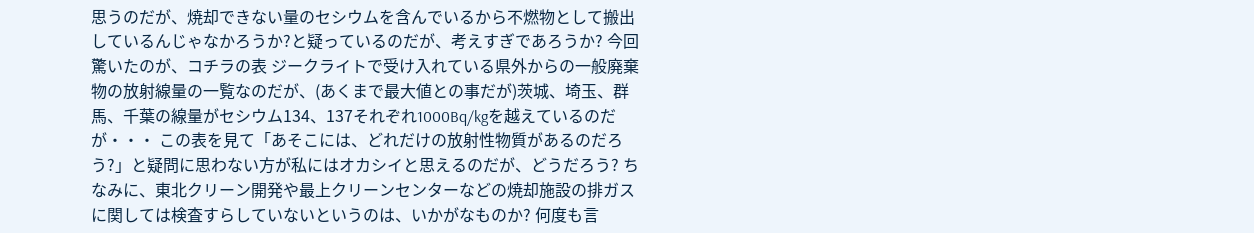思うのだが、焼却できない量のセシウムを含んでいるから不燃物として搬出しているんじゃなかろうか?と疑っているのだが、考えすぎであろうか? 今回驚いたのが、コチラの表 ジークライトで受け入れている県外からの一般廃棄物の放射線量の一覧なのだが、(あくまで最大値との事だが)茨城、埼玉、群馬、千葉の線量がセシウム134、137それぞれ1000Bq/kgを越えているのだが・・・ この表を見て「あそこには、どれだけの放射性物質があるのだろう?」と疑問に思わない方が私にはオカシイと思えるのだが、どうだろう? ちなみに、東北クリーン開発や最上クリーンセンターなどの焼却施設の排ガスに関しては検査すらしていないというのは、いかがなものか? 何度も言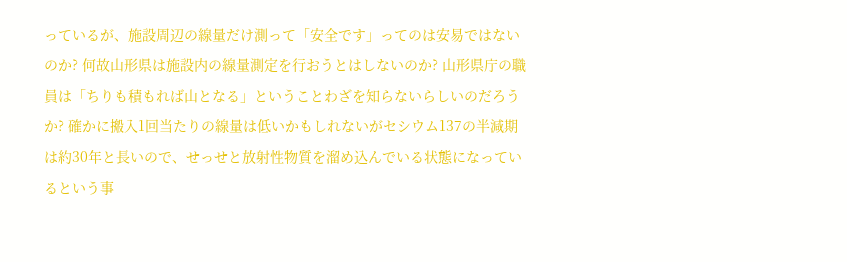っているが、施設周辺の線量だけ測って「安全です」ってのは安易ではないのか? 何故山形県は施設内の線量測定を行おうとはしないのか? 山形県庁の職員は「ちりも積もれば山となる」ということわざを知らないらしいのだろうか? 確かに搬入1回当たりの線量は低いかもしれないがセシウム137の半減期は約30年と長いので、せっせと放射性物質を溜め込んでいる状態になっているという事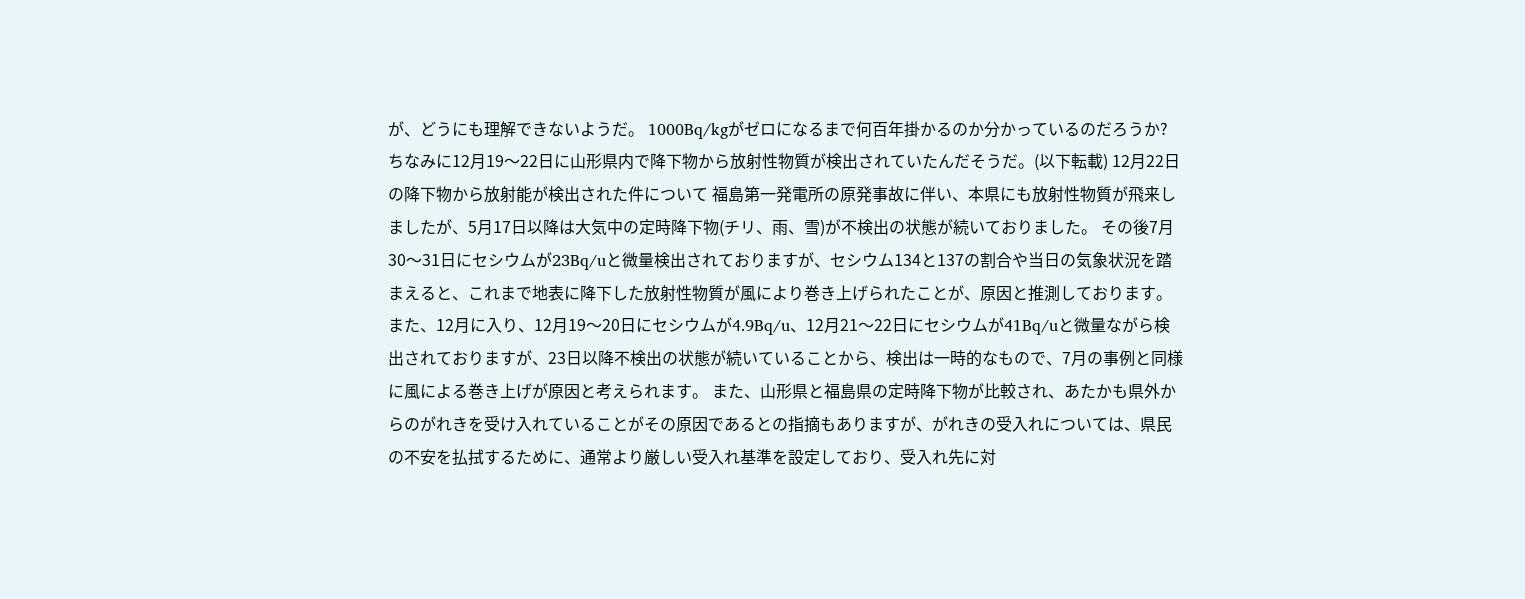が、どうにも理解できないようだ。 1000Bq/kgがゼロになるまで何百年掛かるのか分かっているのだろうか? ちなみに12月19〜22日に山形県内で降下物から放射性物質が検出されていたんだそうだ。(以下転載) 12月22日の降下物から放射能が検出された件について 福島第一発電所の原発事故に伴い、本県にも放射性物質が飛来しましたが、5月17日以降は大気中の定時降下物(チリ、雨、雪)が不検出の状態が続いておりました。 その後7月30〜31日にセシウムが23Bq/uと微量検出されておりますが、セシウム134と137の割合や当日の気象状況を踏まえると、これまで地表に降下した放射性物質が風により巻き上げられたことが、原因と推測しております。 また、12月に入り、12月19〜20日にセシウムが4.9Bq/u、12月21〜22日にセシウムが41Bq/uと微量ながら検出されておりますが、23日以降不検出の状態が続いていることから、検出は一時的なもので、7月の事例と同様に風による巻き上げが原因と考えられます。 また、山形県と福島県の定時降下物が比較され、あたかも県外からのがれきを受け入れていることがその原因であるとの指摘もありますが、がれきの受入れについては、県民の不安を払拭するために、通常より厳しい受入れ基準を設定しており、受入れ先に対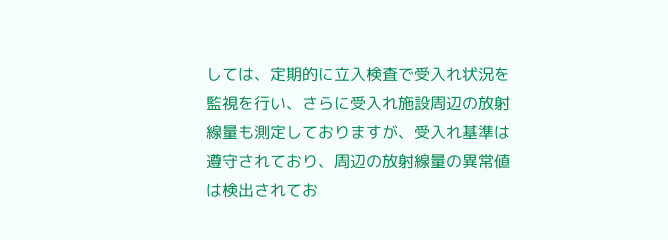しては、定期的に立入検査で受入れ状況を監視を行い、さらに受入れ施設周辺の放射線量も測定しておりますが、受入れ基準は遵守されており、周辺の放射線量の異常値は検出されてお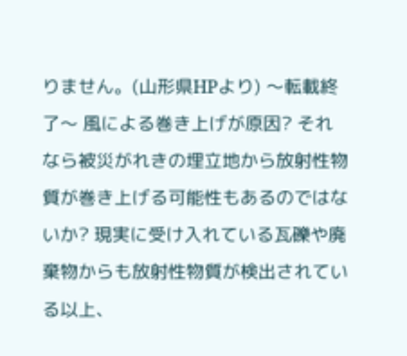りません。(山形県HPより) 〜転載終了〜 風による巻き上げが原因? それなら被災がれきの埋立地から放射性物質が巻き上げる可能性もあるのではないか? 現実に受け入れている瓦礫や廃棄物からも放射性物質が検出されている以上、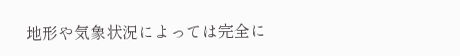地形や気象状況によっては完全に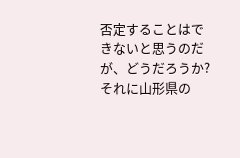否定することはできないと思うのだが、どうだろうか? それに山形県の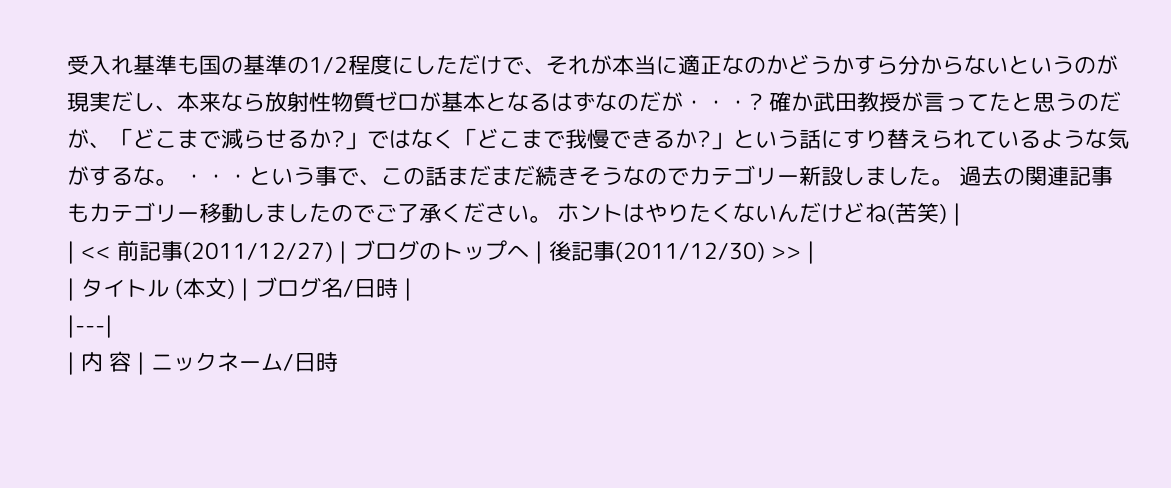受入れ基準も国の基準の1/2程度にしただけで、それが本当に適正なのかどうかすら分からないというのが現実だし、本来なら放射性物質ゼロが基本となるはずなのだが・・・? 確か武田教授が言ってたと思うのだが、「どこまで減らせるか?」ではなく「どこまで我慢できるか?」という話にすり替えられているような気がするな。 ・・・という事で、この話まだまだ続きそうなのでカテゴリー新設しました。 過去の関連記事もカテゴリー移動しましたのでご了承ください。 ホントはやりたくないんだけどね(苦笑) |
| << 前記事(2011/12/27) | ブログのトップへ | 後記事(2011/12/30) >> |
| タイトル (本文) | ブログ名/日時 |
|---|
| 内 容 | ニックネーム/日時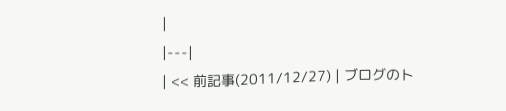|
|---|
| << 前記事(2011/12/27) | ブログのト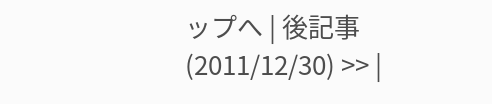ップへ | 後記事(2011/12/30) >> |